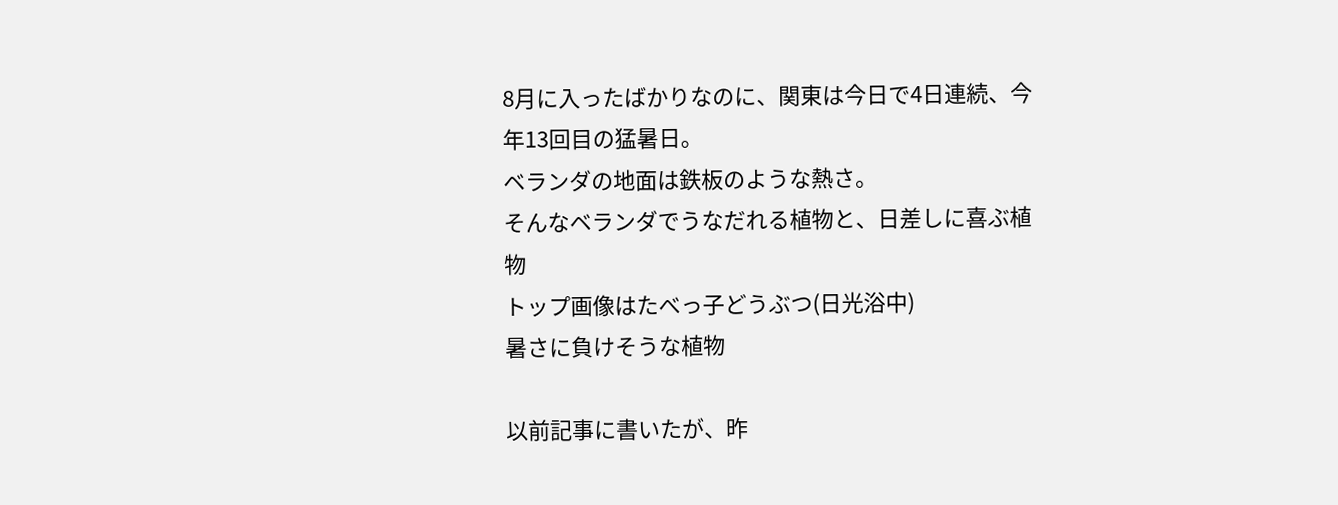8月に入ったばかりなのに、関東は今日で4日連続、今年13回目の猛暑日。
ベランダの地面は鉄板のような熱さ。
そんなベランダでうなだれる植物と、日差しに喜ぶ植物
トップ画像はたべっ子どうぶつ(日光浴中)
暑さに負けそうな植物

以前記事に書いたが、昨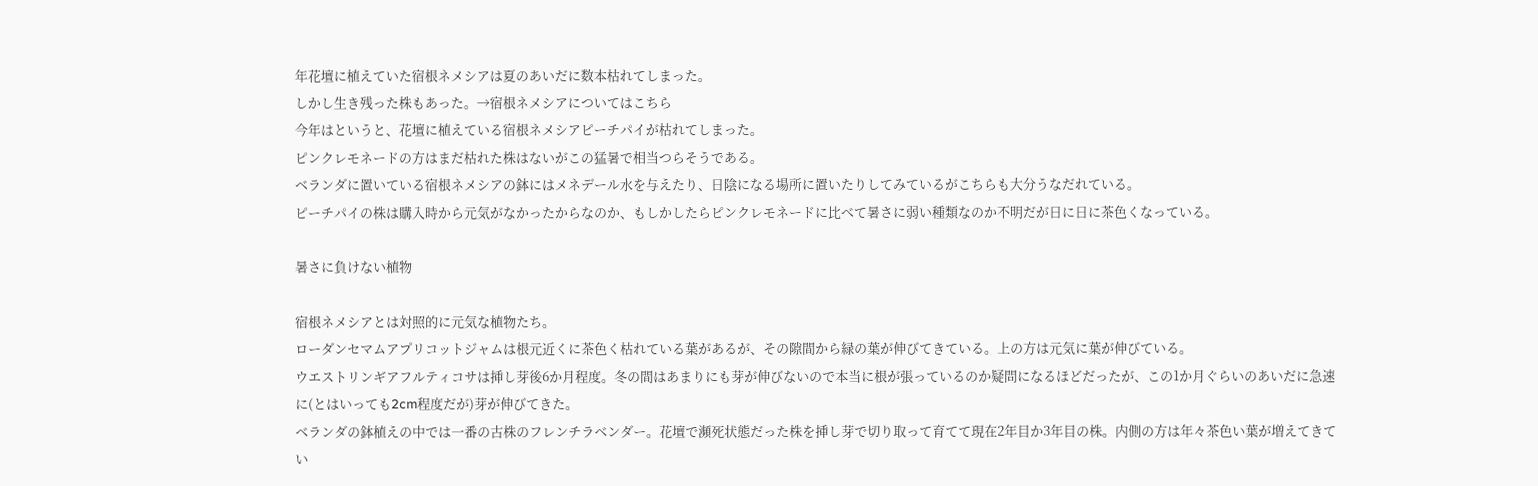年花壇に植えていた宿根ネメシアは夏のあいだに数本枯れてしまった。
しかし生き残った株もあった。→宿根ネメシアについてはこちら
今年はというと、花壇に植えている宿根ネメシアピーチパイが枯れてしまった。
ピンクレモネードの方はまだ枯れた株はないがこの猛暑で相当つらそうである。
ベランダに置いている宿根ネメシアの鉢にはメネデール水を与えたり、日陰になる場所に置いたりしてみているがこちらも大分うなだれている。
ピーチパイの株は購入時から元気がなかったからなのか、もしかしたらピンクレモネードに比べて暑さに弱い種類なのか不明だが日に日に茶色くなっている。

暑さに負けない植物

宿根ネメシアとは対照的に元気な植物たち。
ローダンセマムアプリコットジャムは根元近くに茶色く枯れている葉があるが、その隙間から緑の葉が伸びてきている。上の方は元気に葉が伸びている。
ウエストリンギアフルティコサは挿し芽後6か月程度。冬の間はあまりにも芽が伸びないので本当に根が張っているのか疑問になるほどだったが、この1か月ぐらいのあいだに急速に(とはいっても2cm程度だが)芽が伸びてきた。
ベランダの鉢植えの中では一番の古株のフレンチラベンダー。花壇で瀕死状態だった株を挿し芽で切り取って育てて現在2年目か3年目の株。内側の方は年々茶色い葉が増えてきてい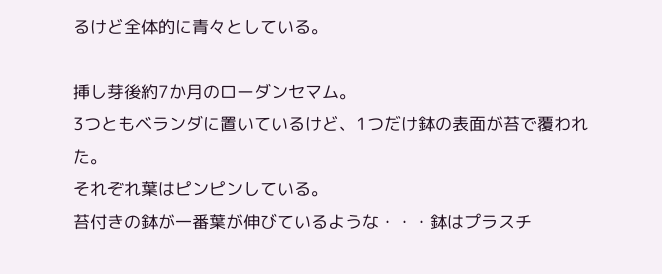るけど全体的に青々としている。

挿し芽後約7か月のローダンセマム。
3つともベランダに置いているけど、1つだけ鉢の表面が苔で覆われた。
それぞれ葉はピンピンしている。
苔付きの鉢が一番葉が伸びているような・・・鉢はプラスチ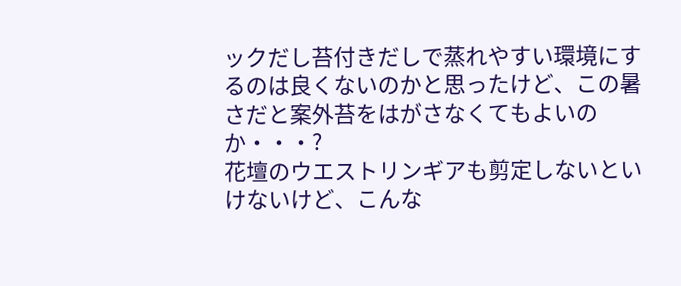ックだし苔付きだしで蒸れやすい環境にするのは良くないのかと思ったけど、この暑さだと案外苔をはがさなくてもよいのか・・・?
花壇のウエストリンギアも剪定しないといけないけど、こんな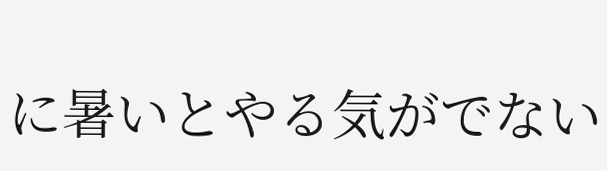に暑いとやる気がでない